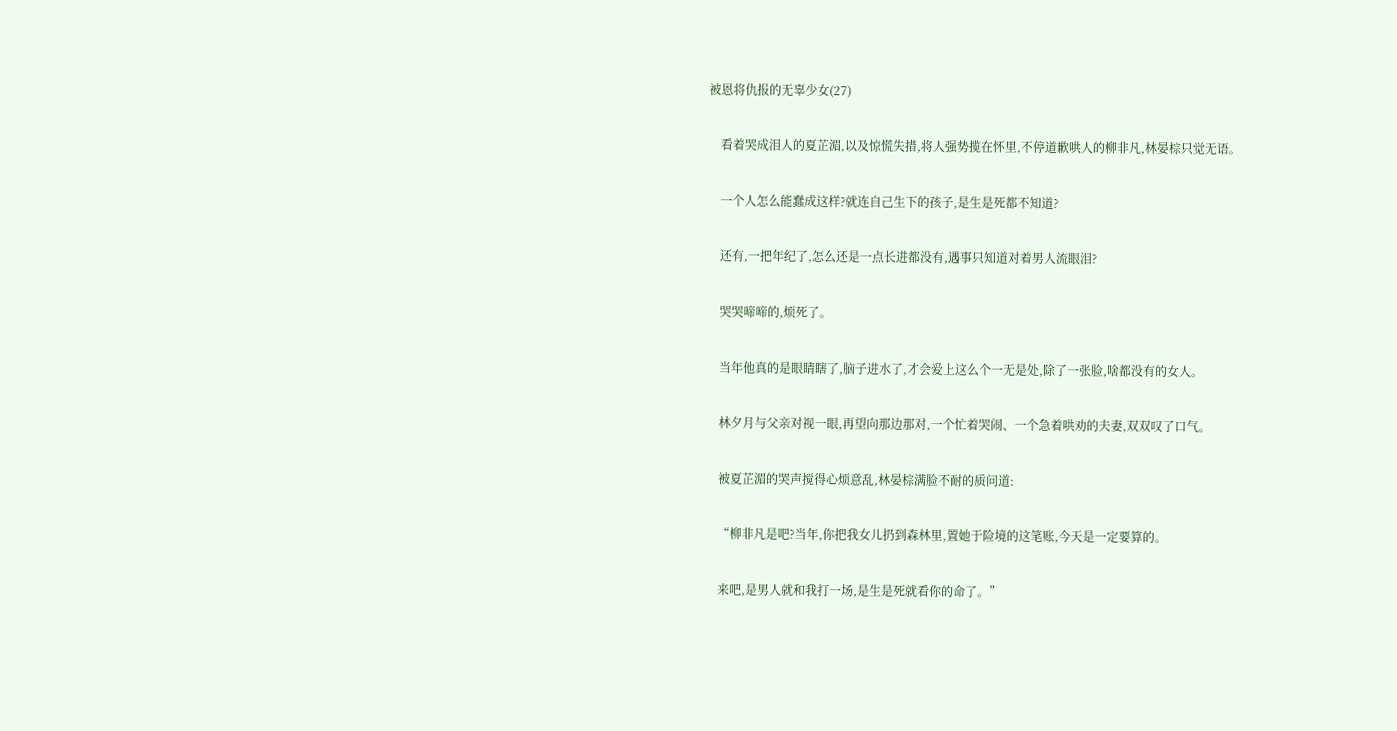被恩将仇报的无辜少女(27)

    看着哭成泪人的夏芷湄,以及惊慌失措,将人强势揽在怀里,不停道歉哄人的柳非凡,林晏棕只觉无语。

    一个人怎么能蠢成这样?就连自己生下的孩子,是生是死都不知道?

    还有,一把年纪了,怎么还是一点长进都没有,遇事只知道对着男人流眼泪?

    哭哭啼啼的,烦死了。

    当年他真的是眼睛瞎了,脑子进水了,才会爱上这么个一无是处,除了一张脸,啥都没有的女人。

    林夕月与父亲对视一眼,再望向那边那对,一个忙着哭闹、一个急着哄劝的夫妻,双双叹了口气。

    被夏芷湄的哭声搅得心烦意乱,林晏棕满脸不耐的质问道:

    “柳非凡是吧?当年,你把我女儿扔到森林里,置她于险境的这笔账,今天是一定要算的。

    来吧,是男人就和我打一场,是生是死就看你的命了。”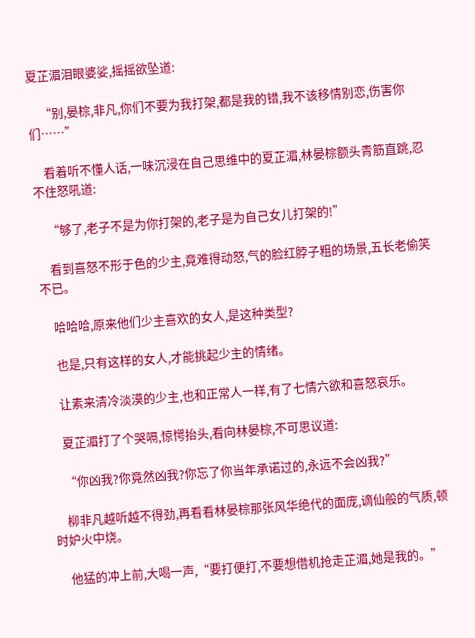夏芷湄泪眼婆娑,摇摇欲坠道:

    “别,晏棕,非凡,你们不要为我打架,都是我的错,我不该移情别恋,伤害你们……”

    看着听不懂人话,一味沉浸在自己思维中的夏芷湄,林晏棕额头青筋直跳,忍不住怒吼道:

    “够了,老子不是为你打架的,老子是为自己女儿打架的!”

    看到喜怒不形于色的少主,竟难得动怒,气的脸红脖子粗的场景,五长老偷笑不已。

    哈哈哈,原来他们少主喜欢的女人,是这种类型?

    也是,只有这样的女人,才能挑起少主的情绪。

    让素来清冷淡漠的少主,也和正常人一样,有了七情六欲和喜怒哀乐。

    夏芷湄打了个哭嗝,惊愕抬头,看向林晏棕,不可思议道:

    “你凶我?你竟然凶我?你忘了你当年承诺过的,永远不会凶我?”

    柳非凡越听越不得劲,再看看林晏棕那张风华绝代的面庞,谪仙般的气质,顿时妒火中烧。

    他猛的冲上前,大喝一声,“要打便打,不要想借机抢走芷湄,她是我的。”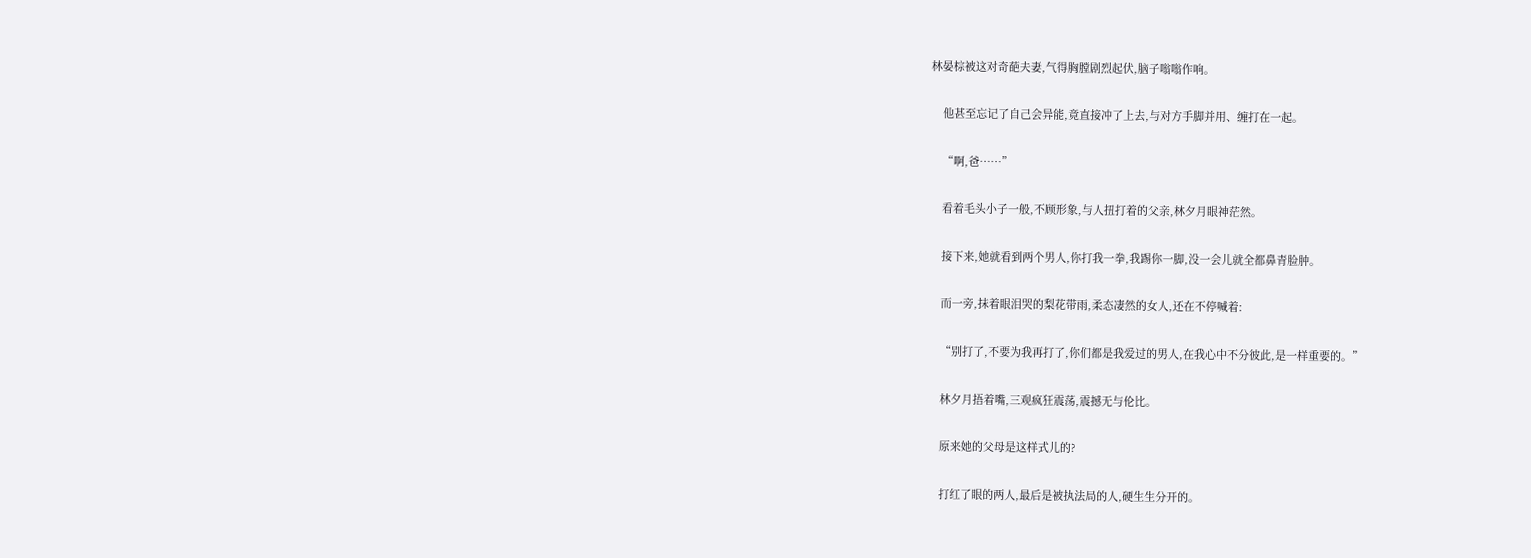林晏棕被这对奇葩夫妻,气得胸膛剧烈起伏,脑子嗡嗡作响。

    他甚至忘记了自己会异能,竟直接冲了上去,与对方手脚并用、缠打在一起。

    “啊,爸……”

    看着毛头小子一般,不顾形象,与人扭打着的父亲,林夕月眼神茫然。

    接下来,她就看到两个男人,你打我一拳,我踢你一脚,没一会儿就全都鼻青脸肿。

    而一旁,抹着眼泪哭的梨花带雨,柔态凄然的女人,还在不停喊着:

    “别打了,不要为我再打了,你们都是我爱过的男人,在我心中不分彼此,是一样重要的。”

    林夕月捂着嘴,三观疯狂震荡,震撼无与伦比。

    原来她的父母是这样式儿的?

    打红了眼的两人,最后是被执法局的人,硬生生分开的。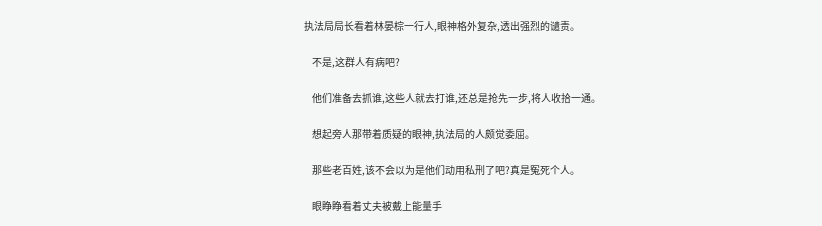执法局局长看着林晏棕一行人,眼神格外复杂,透出强烈的谴责。

    不是,这群人有病吧?

    他们准备去抓谁,这些人就去打谁,还总是抢先一步,将人收拾一通。

    想起旁人那带着质疑的眼神,执法局的人颇觉委屈。

    那些老百姓,该不会以为是他们动用私刑了吧?真是冤死个人。

    眼睁睁看着丈夫被戴上能量手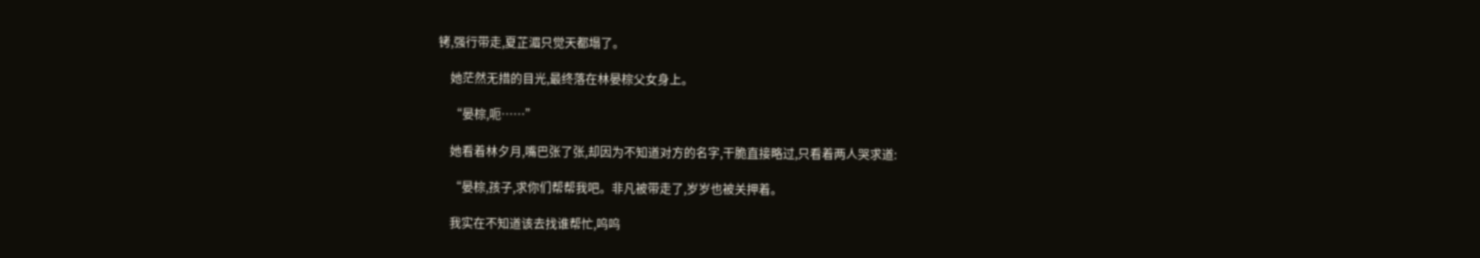铐,强行带走,夏芷湄只觉天都塌了。

    她茫然无措的目光,最终落在林晏棕父女身上。

    “晏棕,呃……”

    她看着林夕月,嘴巴张了张,却因为不知道对方的名字,干脆直接略过,只看着两人哭求道:

    “晏棕,孩子,求你们帮帮我吧。非凡被带走了,岁岁也被关押着。

    我实在不知道该去找谁帮忙,呜呜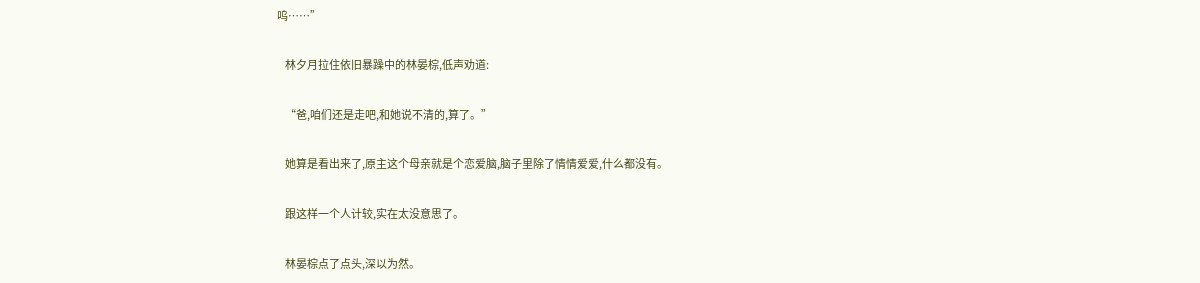呜……”

    林夕月拉住依旧暴躁中的林晏棕,低声劝道:

    “爸,咱们还是走吧,和她说不清的,算了。”

    她算是看出来了,原主这个母亲就是个恋爱脑,脑子里除了情情爱爱,什么都没有。

    跟这样一个人计较,实在太没意思了。

    林晏棕点了点头,深以为然。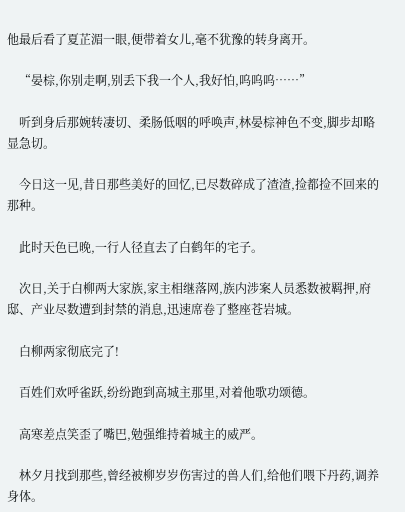他最后看了夏芷湄一眼,便带着女儿,毫不犹豫的转身离开。

    “晏棕,你别走啊,别丢下我一个人,我好怕,呜呜呜……”

    听到身后那婉转凄切、柔肠低咽的呼唤声,林晏棕神色不变,脚步却略显急切。

    今日这一见,昔日那些美好的回忆,已尽数碎成了渣渣,捡都捡不回来的那种。

    此时天色已晚,一行人径直去了白鹤年的宅子。

    次日,关于白柳两大家族,家主相继落网,族内涉案人员悉数被羁押,府邸、产业尽数遭到封禁的消息,迅速席卷了整座苍岩城。

    白柳两家彻底完了!

    百姓们欢呼雀跃,纷纷跑到高城主那里,对着他歌功颂德。

    高寒差点笑歪了嘴巴,勉强维持着城主的威严。

    林夕月找到那些,曾经被柳岁岁伤害过的兽人们,给他们喂下丹药,调养身体。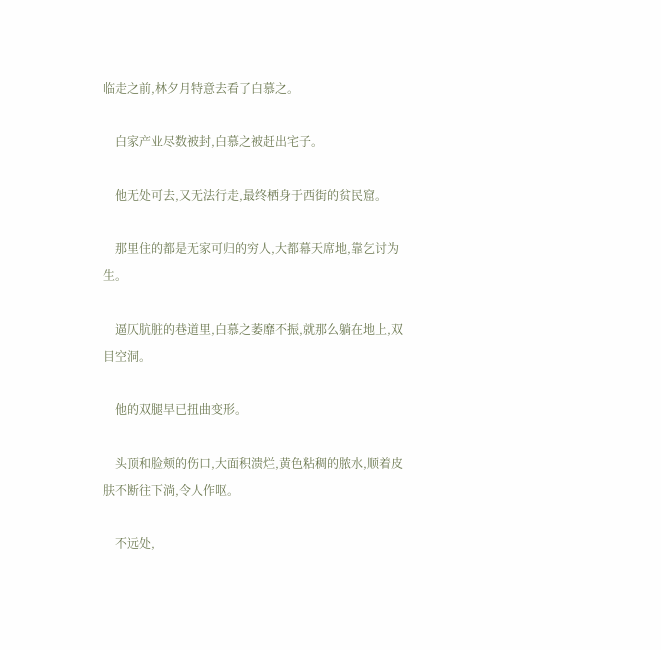临走之前,林夕月特意去看了白慕之。

    白家产业尽数被封,白慕之被赶出宅子。

    他无处可去,又无法行走,最终栖身于西街的贫民窟。

    那里住的都是无家可归的穷人,大都幕天席地,靠乞讨为生。

    逼仄肮脏的巷道里,白慕之萎靡不振,就那么躺在地上,双目空洞。

    他的双腿早已扭曲变形。

    头顶和脸颊的伤口,大面积溃烂,黄色粘稠的脓水,顺着皮肤不断往下淌,令人作呕。

    不远处,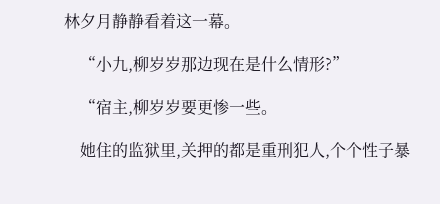林夕月静静看着这一幕。

    “小九,柳岁岁那边现在是什么情形?”

    “宿主,柳岁岁要更惨一些。

    她住的监狱里,关押的都是重刑犯人,个个性子暴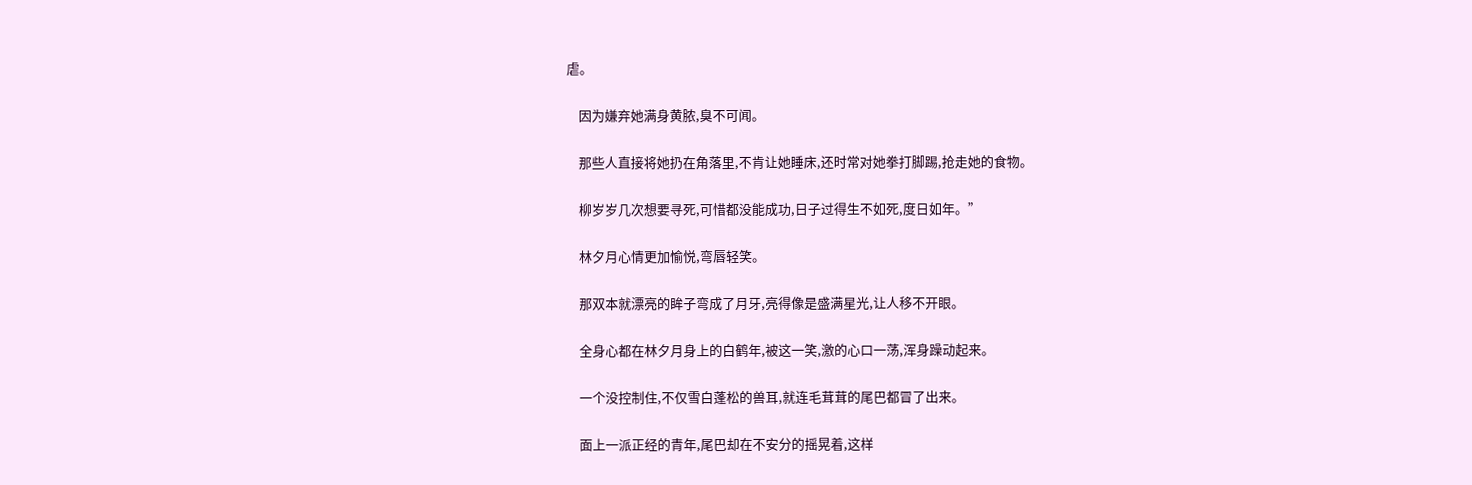虐。

    因为嫌弃她满身黄脓,臭不可闻。

    那些人直接将她扔在角落里,不肯让她睡床,还时常对她拳打脚踢,抢走她的食物。

    柳岁岁几次想要寻死,可惜都没能成功,日子过得生不如死,度日如年。”

    林夕月心情更加愉悦,弯唇轻笑。

    那双本就漂亮的眸子弯成了月牙,亮得像是盛满星光,让人移不开眼。

    全身心都在林夕月身上的白鹤年,被这一笑,激的心口一荡,浑身躁动起来。

    一个没控制住,不仅雪白蓬松的兽耳,就连毛茸茸的尾巴都冒了出来。

    面上一派正经的青年,尾巴却在不安分的摇晃着,这样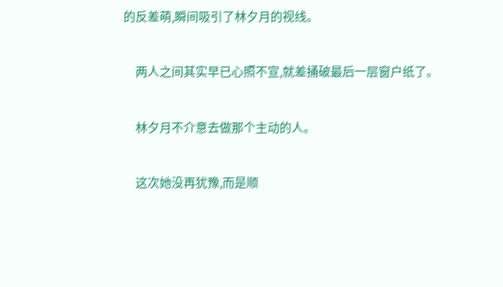的反差萌,瞬间吸引了林夕月的视线。

    两人之间其实早已心照不宣,就差捅破最后一层窗户纸了。

    林夕月不介意去做那个主动的人。

    这次她没再犹豫,而是顺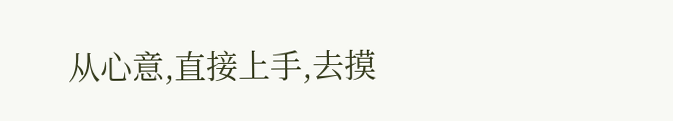从心意,直接上手,去摸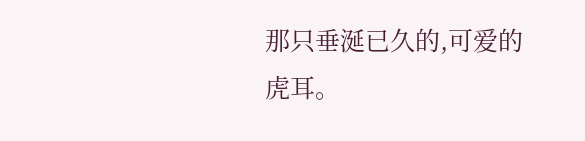那只垂涎已久的,可爱的虎耳。